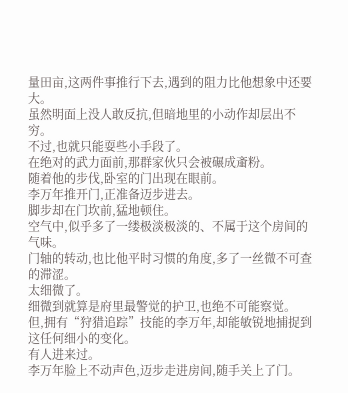量田亩,这两件事推行下去,遇到的阻力比他想象中还要大。
虽然明面上没人敢反抗,但暗地里的小动作却层出不穷。
不过,也就只能耍些小手段了。
在绝对的武力面前,那群家伙只会被碾成齑粉。
随着他的步伐,卧室的门出现在眼前。
李万年推开门,正准备迈步进去。
脚步却在门坎前,猛地顿住。
空气中,似乎多了一缕极淡极淡的、不属于这个房间的气味。
门轴的转动,也比他平时习惯的角度,多了一丝微不可查的滞涩。
太细微了。
细微到就算是府里最警觉的护卫,也绝不可能察觉。
但,拥有“狩猎追踪”技能的李万年,却能敏锐地捕捉到这任何细小的变化。
有人进来过。
李万年脸上不动声色,迈步走进房间,随手关上了门。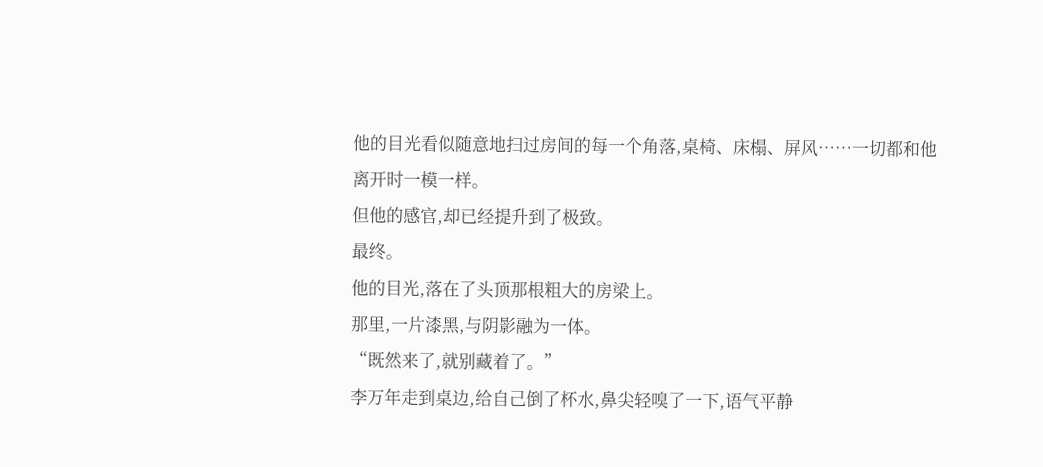他的目光看似随意地扫过房间的每一个角落,桌椅、床榻、屏风……一切都和他离开时一模一样。
但他的感官,却已经提升到了极致。
最终。
他的目光,落在了头顶那根粗大的房梁上。
那里,一片漆黑,与阴影融为一体。
“既然来了,就别藏着了。”
李万年走到桌边,给自己倒了杯水,鼻尖轻嗅了一下,语气平静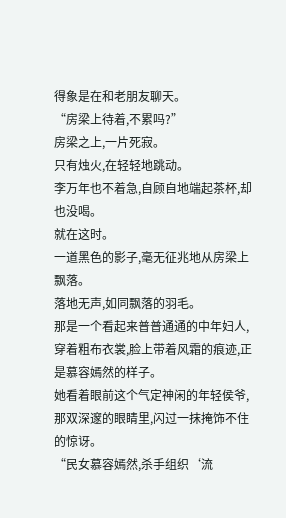得象是在和老朋友聊天。
“房梁上待着,不累吗?”
房梁之上,一片死寂。
只有烛火,在轻轻地跳动。
李万年也不着急,自顾自地端起茶杯,却也没喝。
就在这时。
一道黑色的影子,毫无征兆地从房梁上飘落。
落地无声,如同飘落的羽毛。
那是一个看起来普普通通的中年妇人,穿着粗布衣裳,脸上带着风霜的痕迹,正是慕容嫣然的样子。
她看着眼前这个气定神闲的年轻侯爷,那双深邃的眼睛里,闪过一抹掩饰不住的惊讶。
“民女慕容嫣然,杀手组织‘流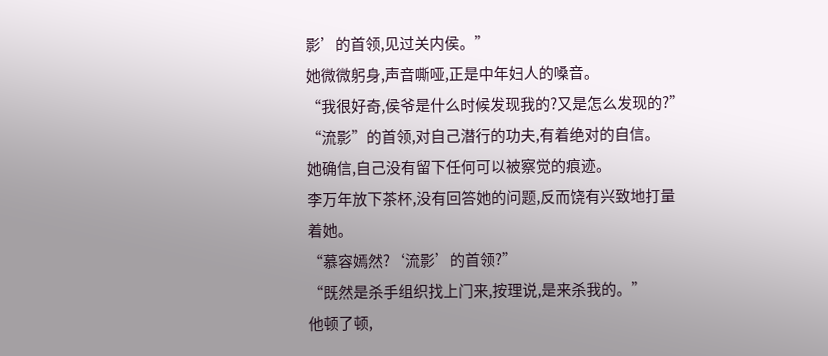影’的首领,见过关内侯。”
她微微躬身,声音嘶哑,正是中年妇人的嗓音。
“我很好奇,侯爷是什么时候发现我的?又是怎么发现的?”
“流影”的首领,对自己潜行的功夫,有着绝对的自信。
她确信,自己没有留下任何可以被察觉的痕迹。
李万年放下茶杯,没有回答她的问题,反而饶有兴致地打量着她。
“慕容嫣然?‘流影’的首领?”
“既然是杀手组织找上门来,按理说,是来杀我的。”
他顿了顿,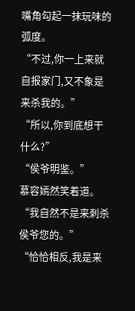嘴角勾起一抹玩味的弧度。
“不过,你一上来就自报家门,又不象是来杀我的。”
“所以,你到底想干什么?”
“侯爷明鉴。”
慕容嫣然笑着道。
“我自然不是来刺杀侯爷您的。”
“恰恰相反,我是来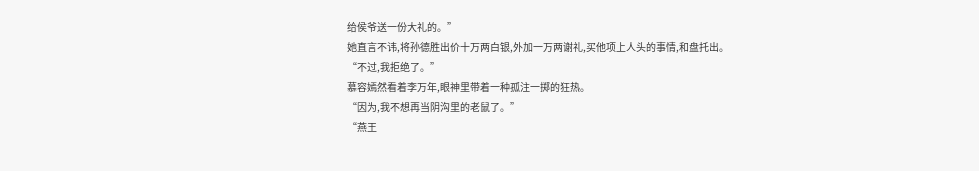给侯爷送一份大礼的。”
她直言不讳,将孙德胜出价十万两白银,外加一万两谢礼,买他项上人头的事情,和盘托出。
“不过,我拒绝了。”
慕容嫣然看着李万年,眼神里带着一种孤注一掷的狂热。
“因为,我不想再当阴沟里的老鼠了。”
“燕王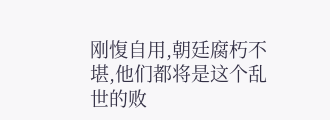刚愎自用,朝廷腐朽不堪,他们都将是这个乱世的败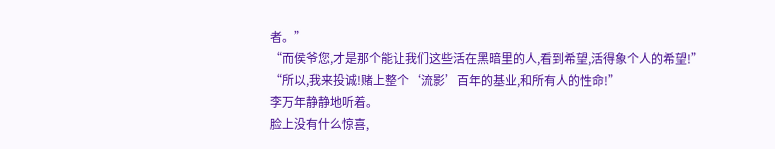者。”
“而侯爷您,才是那个能让我们这些活在黑暗里的人,看到希望,活得象个人的希望!”
“所以,我来投诚!赌上整个‘流影’百年的基业,和所有人的性命!”
李万年静静地听着。
脸上没有什么惊喜,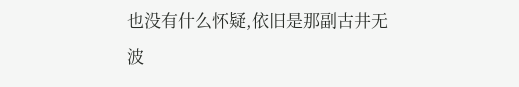也没有什么怀疑,依旧是那副古井无波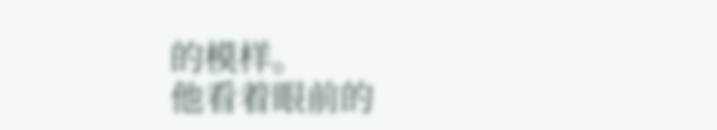的模样。
他看着眼前的